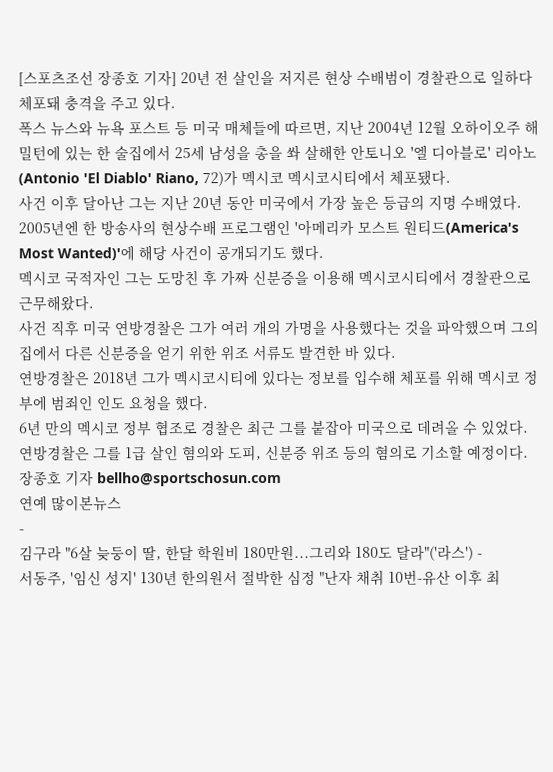[스포츠조선 장종호 기자] 20년 전 살인을 저지른 현상 수배범이 경찰관으로 일하다 체포돼 충격을 주고 있다.
폭스 뉴스와 뉴욕 포스트 등 미국 매체들에 따르면, 지난 2004년 12월 오하이오주 해밀턴에 있는 한 술집에서 25세 남성을 총을 쏴 살해한 안토니오 '엘 디아블로' 리아노(Antonio 'El Diablo' Riano, 72)가 멕시코 멕시코시티에서 체포됐다.
사건 이후 달아난 그는 지난 20년 동안 미국에서 가장 높은 등급의 지명 수배였다. 2005년엔 한 방송사의 현상수배 프로그램인 '아메리카 모스트 원티드(America's Most Wanted)'에 해당 사건이 공개되기도 했다.
멕시코 국적자인 그는 도망친 후 가짜 신분증을 이용해 멕시코시티에서 경찰관으로 근무해왔다.
사건 직후 미국 연방경찰은 그가 여러 개의 가명을 사용했다는 것을 파악했으며 그의 집에서 다른 신분증을 얻기 위한 위조 서류도 발견한 바 있다.
연방경찰은 2018년 그가 멕시코시티에 있다는 정보를 입수해 체포를 위해 멕시코 정부에 범죄인 인도 요청을 했다.
6년 만의 멕시코 정부 협조로 경찰은 최근 그를 붙잡아 미국으로 데려올 수 있었다.
연방경찰은 그를 1급 살인 혐의와 도피, 신분증 위조 등의 혐의로 기소할 예정이다.
장종호 기자 bellho@sportschosun.com
연예 많이본뉴스
-
김구라 "6살 늦둥이 딸, 한달 학원비 180만원...그리와 180도 달라"('라스') -
서동주, '임신 성지' 130년 한의원서 절박한 심정 "난자 채취 10번-유산 이후 최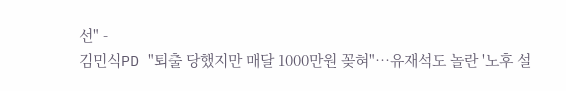선" -
김민식PD "퇴출 당했지만 매달 1000만원 꽂혀"…유재석도 놀란 '노후 설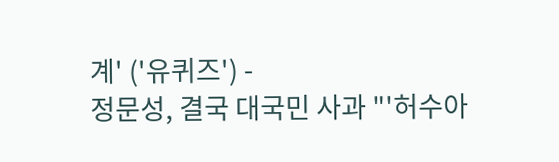계' ('유퀴즈') -
정문성, 결국 대국민 사과 "'허수아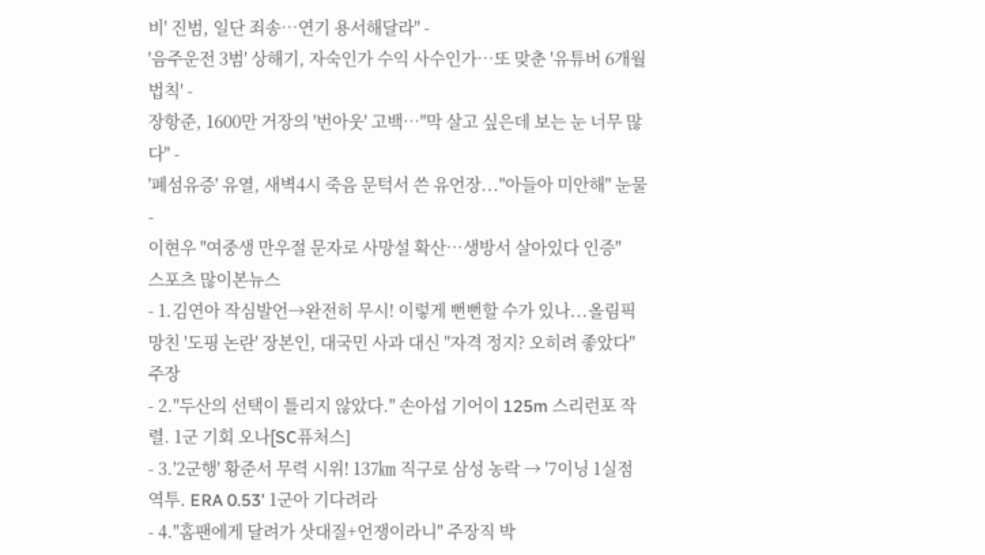비' 진범, 일단 죄송…연기 용서해달라" -
'음주운전 3범' 상해기, 자숙인가 수익 사수인가…또 맞춘 '유튜버 6개월 법칙' -
장항준, 1600만 거장의 '번아웃' 고백…"막 살고 싶은데 보는 눈 너무 많다" -
'폐섬유증' 유열, 새벽4시 죽음 문턱서 쓴 유언장..."아들아 미안해" 눈물 -
이현우 "여중생 만우절 문자로 사망설 확산…생방서 살아있다 인증"
스포츠 많이본뉴스
- 1.김연아 작심발언→완전히 무시! 이렇게 뻔뻔할 수가 있나...올림픽 망친 '도핑 논란' 장본인, 대국민 사과 대신 "자격 정지? 오히려 좋았다" 주장
- 2."두산의 선택이 틀리지 않았다." 손아섭 기어이 125m 스리런포 작렬. 1군 기회 오나[SC퓨처스]
- 3.'2군행' 황준서 무력 시위! 137㎞ 직구로 삼성 농락 → '7이닝 1실점 역투. ERA 0.53' 1군아 기다려라
- 4."홈팬에게 달려가 삿대질+언쟁이라니" 주장직 박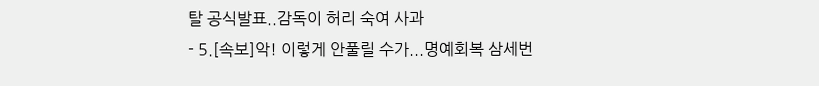탈 공식발표..감독이 허리 숙여 사과
- 5.[속보]악! 이렇게 안풀릴 수가...명예회복 삼세번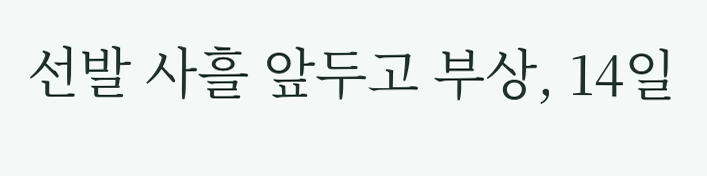선발 사흘 앞두고 부상, 14일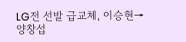LG전 선발 급교체, 이승현→양창섭